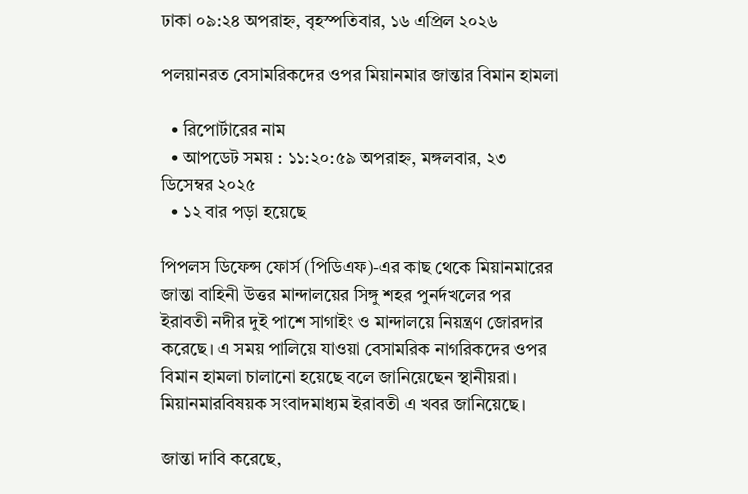ঢাকা ০৯:২৪ অপরাহ্ন, বৃহস্পতিবার, ১৬ এপ্রিল ২০২৬

পলয়ানরত বেসামরিকদের ওপর মিয়ানমার জান্তার বিমান হামলা

  • রিপোর্টারের নাম
  • আপডেট সময় : ১১:২০:৫৯ অপরাহ্ন, মঙ্গলবার, ২৩ ডিসেম্বর ২০২৫
  • ১২ বার পড়া হয়েছে

পিপলস ডিফেন্স ফোর্স (পিডিএফ)-এর কাছ থেকে মিয়ানমারের জান্তা বাহিনী উত্তর মান্দালয়ের সিঙ্গু শহর পুনর্দখলের পর ইরাবতী নদীর দুই পাশে সাগাইং ও মান্দালয়ে নিয়ন্ত্রণ জোরদার করেছে। এ সময় পালিয়ে যাওয়া বেসামরিক নাগরিকদের ওপর বিমান হামলা চালানো হয়েছে বলে জানিয়েছেন স্থানীয়রা। মিয়ানমারবিষয়ক সংবাদমাধ্যম ইরাবতী এ খবর জানিয়েছে।

জান্তা দাবি করেছে,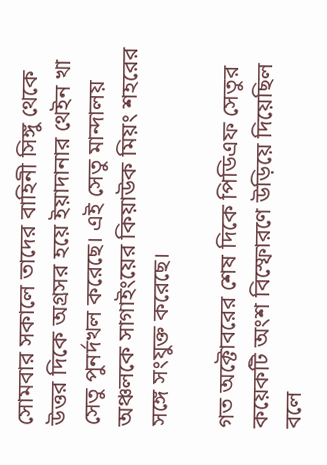সোমবার সকালে তাদের বাহিনী সিঙ্গু থেকে উত্তর দিকে অগ্রসর হয়ে ইয়াদানার থেইন খা সেতু পুনর্দখল করেছে। এই সেতু মান্দালয় অঞ্চলকে সাগাইংয়ের কিয়াউক মিয়ং শহরের সঙ্গে সংযুক্ত করেছে।

গত অক্টোবরের শেষ দিকে পিডিএফ সেতুর কয়েকটি অংশ বিস্ফোরণে উড়িয়ে দিয়েছিল বলে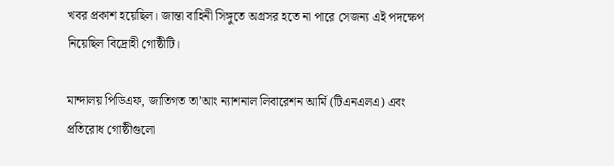খবর প্রকাশ হয়েছিল। জান্তা বাহিনী সিঙ্গুতে অগ্রসর হতে না পারে সেজন্য এই পদক্ষেপ নিয়েছিল বিদ্রোহী গোষ্ঠীটি।

মান্দালয় পিডিএফ, জাতিগত তা’আং ন্যাশনাল লিবারেশন আর্মি (টিএনএলএ) এবং প্রতিরোধ গোষ্ঠীগুলো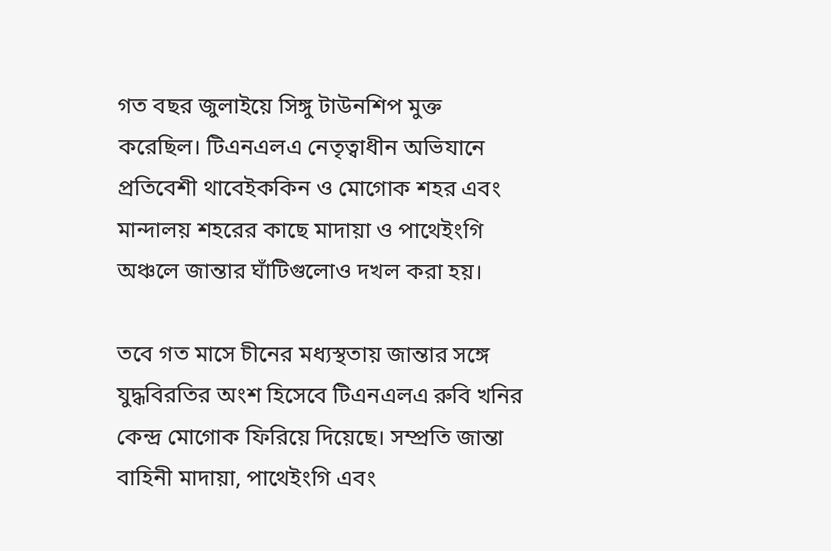গত বছর জুলাইয়ে সিঙ্গু টাউনশিপ মুক্ত করেছিল। টিএনএলএ নেতৃত্বাধীন অভিযানে প্রতিবেশী থাবেইককিন ও মোগোক শহর এবং মান্দালয় শহরের কাছে মাদায়া ও পাথেইংগি অঞ্চলে জান্তার ঘাঁটিগুলোও দখল করা হয়।

তবে গত মাসে চীনের মধ্যস্থতায় জান্তার সঙ্গে যুদ্ধবিরতির অংশ হিসেবে টিএনএলএ রুবি খনির কেন্দ্র মোগোক ফিরিয়ে দিয়েছে। সম্প্রতি জান্তা বাহিনী মাদায়া, পাথেইংগি এবং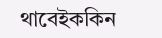থাবেইককিন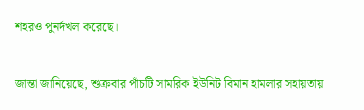শহরও পুনর্দখল করেছে।

জান্তা জানিয়েছে, শুক্রবার পাঁচটি সামরিক ইউনিট বিমান হামলার সহায়তায়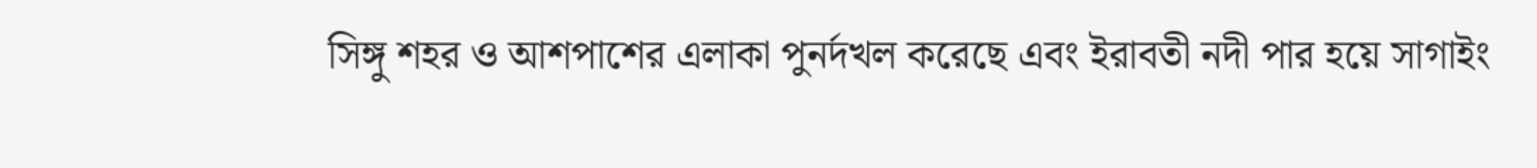সিঙ্গু শহর ও আশপাশের এলাকা পুনর্দখল করেছে এবং ইরাবতী নদী পার হয়ে সাগাইং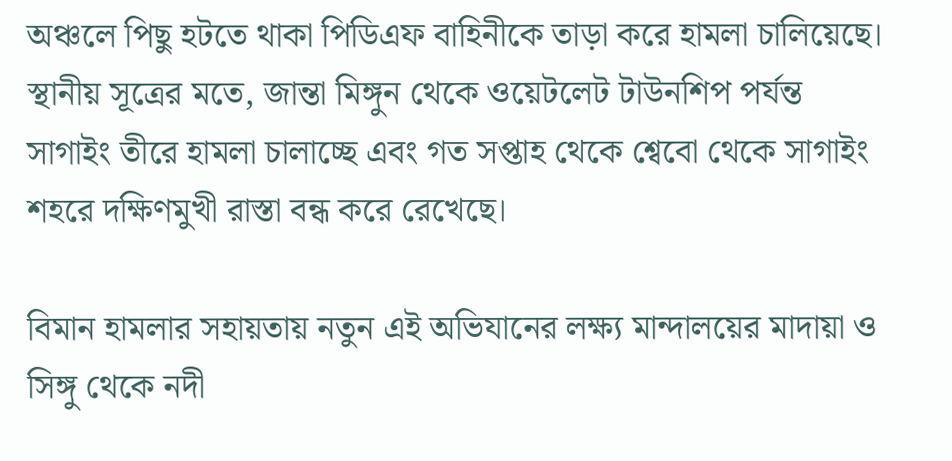অঞ্চলে পিছু হটতে থাকা পিডিএফ বাহিনীকে তাড়া করে হামলা চালিয়েছে। স্থানীয় সূত্রের মতে, জান্তা মিঙ্গুন থেকে ওয়েটলেট টাউনশিপ পর্যন্ত সাগাইং তীরে হামলা চালাচ্ছে এবং গত সপ্তাহ থেকে শ্বেবো থেকে সাগাইং শহরে দক্ষিণমুখী রাস্তা বন্ধ করে রেখেছে।

বিমান হামলার সহায়তায় নতুন এই অভিযানের লক্ষ্য মান্দালয়ের মাদায়া ও সিঙ্গু থেকে নদী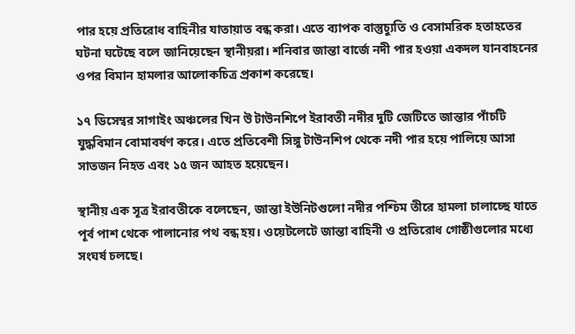পার হয়ে প্রতিরোধ বাহিনীর যাতায়াত বন্ধ করা। এতে ব্যাপক বাস্তুচ্যুতি ও বেসামরিক হতাহতের ঘটনা ঘটেছে বলে জানিয়েছেন স্থানীয়রা। শনিবার জান্তা বার্জে নদী পার হওয়া একদল যানবাহনের ওপর বিমান হামলার আলোকচিত্র প্রকাশ করেছে।

১৭ ডিসেম্বর সাগাইং অঞ্চলের খিন উ টাউনশিপে ইরাবতী নদীর দুটি জেটিতে জান্তার পাঁচটি যুদ্ধবিমান বোমাবর্ষণ করে। এতে প্রতিবেশী সিঙ্গু টাউনশিপ থেকে নদী পার হয়ে পালিয়ে আসা সাতজন নিহত এবং ১৫ জন আহত হয়েছেন।

স্থানীয় এক সূত্র ইরাবতীকে বলেছেন, জান্তা ইউনিটগুলো নদীর পশ্চিম তীরে হামলা চালাচ্ছে যাতে পূর্ব পাশ থেকে পালানোর পথ বন্ধ হয়। ওয়েটলেটে জান্তা বাহিনী ও প্রতিরোধ গোষ্ঠীগুলোর মধ্যে সংঘর্ষ চলছে।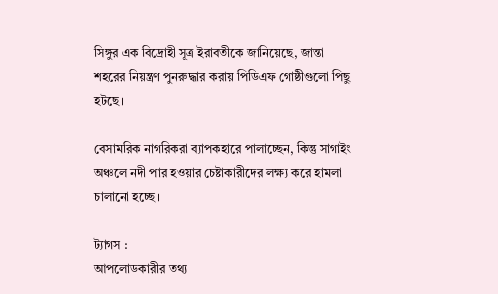সিঙ্গুর এক বিদ্রোহী সূত্র ইরাবতীকে জানিয়েছে, জান্তা শহরের নিয়ন্ত্রণ পুনরুদ্ধার করায় পিডিএফ গোষ্ঠীগুলো পিছু হটছে।

বেসামরিক নাগরিকরা ব্যাপকহারে পালাচ্ছেন, কিন্তু সাগাইং অঞ্চলে নদী পার হওয়ার চেষ্টাকারীদের লক্ষ্য করে হামলা চালানো হচ্ছে।

ট্যাগস :
আপলোডকারীর তথ্য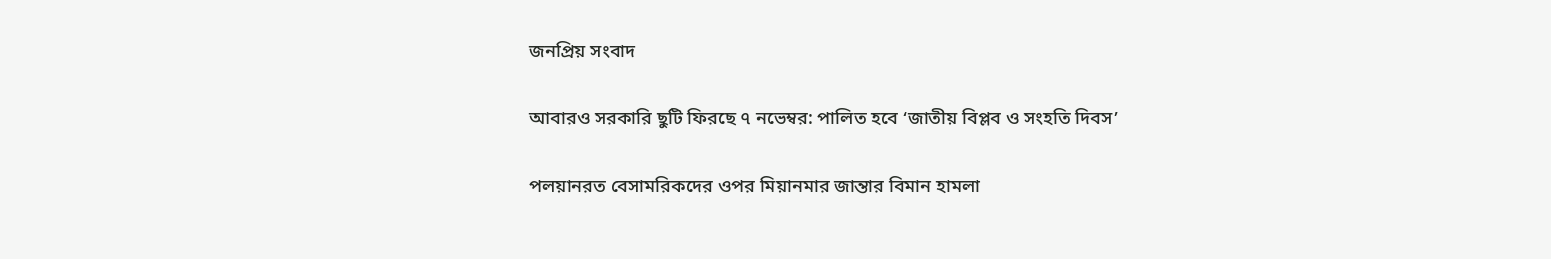জনপ্রিয় সংবাদ

আবারও সরকারি ছুটি ফিরছে ৭ নভেম্বর: পালিত হবে ‘জাতীয় বিপ্লব ও সংহতি দিবস’

পলয়ানরত বেসামরিকদের ওপর মিয়ানমার জান্তার বিমান হামলা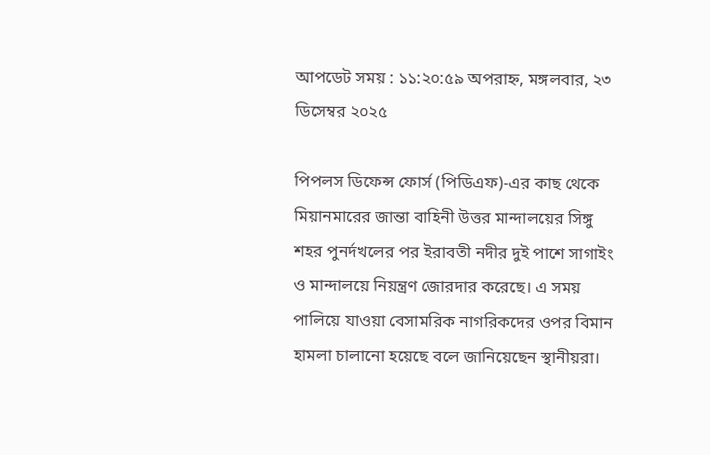আপডেট সময় : ১১:২০:৫৯ অপরাহ্ন, মঙ্গলবার, ২৩ ডিসেম্বর ২০২৫

পিপলস ডিফেন্স ফোর্স (পিডিএফ)-এর কাছ থেকে মিয়ানমারের জান্তা বাহিনী উত্তর মান্দালয়ের সিঙ্গু শহর পুনর্দখলের পর ইরাবতী নদীর দুই পাশে সাগাইং ও মান্দালয়ে নিয়ন্ত্রণ জোরদার করেছে। এ সময় পালিয়ে যাওয়া বেসামরিক নাগরিকদের ওপর বিমান হামলা চালানো হয়েছে বলে জানিয়েছেন স্থানীয়রা।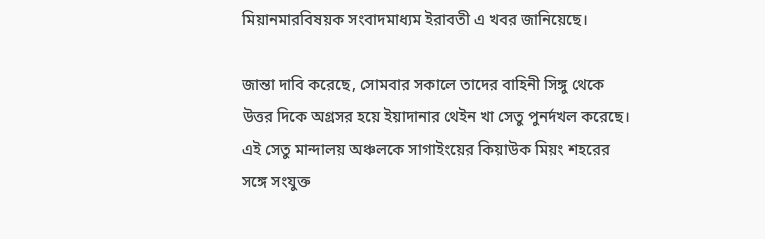মিয়ানমারবিষয়ক সংবাদমাধ্যম ইরাবতী এ খবর জানিয়েছে।

জান্তা দাবি করেছে, সোমবার সকালে তাদের বাহিনী সিঙ্গু থেকে উত্তর দিকে অগ্রসর হয়ে ইয়াদানার থেইন খা সেতু পুনর্দখল করেছে। এই সেতু মান্দালয় অঞ্চলকে সাগাইংয়ের কিয়াউক মিয়ং শহরের সঙ্গে সংযুক্ত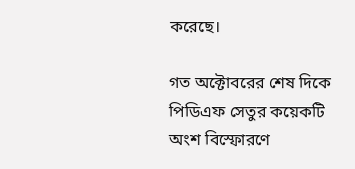করেছে।

গত অক্টোবরের শেষ দিকে পিডিএফ সেতুর কয়েকটি অংশ বিস্ফোরণে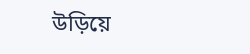উড়িয়ে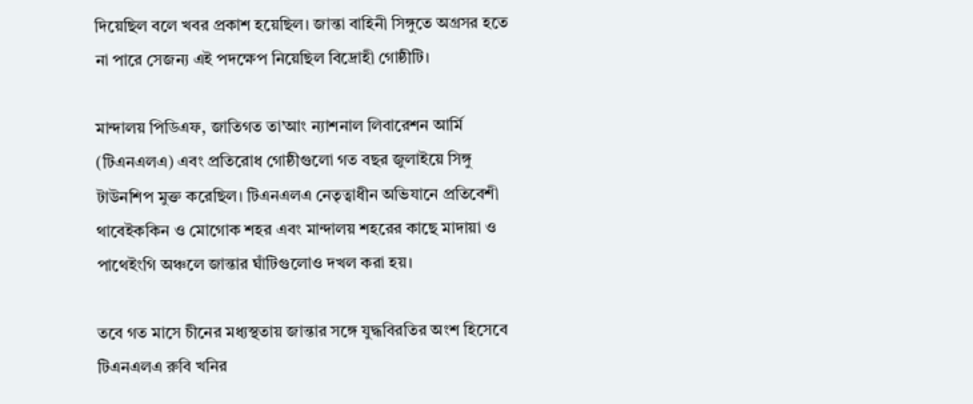দিয়েছিল বলে খবর প্রকাশ হয়েছিল। জান্তা বাহিনী সিঙ্গুতে অগ্রসর হতে না পারে সেজন্য এই পদক্ষেপ নিয়েছিল বিদ্রোহী গোষ্ঠীটি।

মান্দালয় পিডিএফ, জাতিগত তা’আং ন্যাশনাল লিবারেশন আর্মি (টিএনএলএ) এবং প্রতিরোধ গোষ্ঠীগুলো গত বছর জুলাইয়ে সিঙ্গু টাউনশিপ মুক্ত করেছিল। টিএনএলএ নেতৃত্বাধীন অভিযানে প্রতিবেশী থাবেইককিন ও মোগোক শহর এবং মান্দালয় শহরের কাছে মাদায়া ও পাথেইংগি অঞ্চলে জান্তার ঘাঁটিগুলোও দখল করা হয়।

তবে গত মাসে চীনের মধ্যস্থতায় জান্তার সঙ্গে যুদ্ধবিরতির অংশ হিসেবে টিএনএলএ রুবি খনির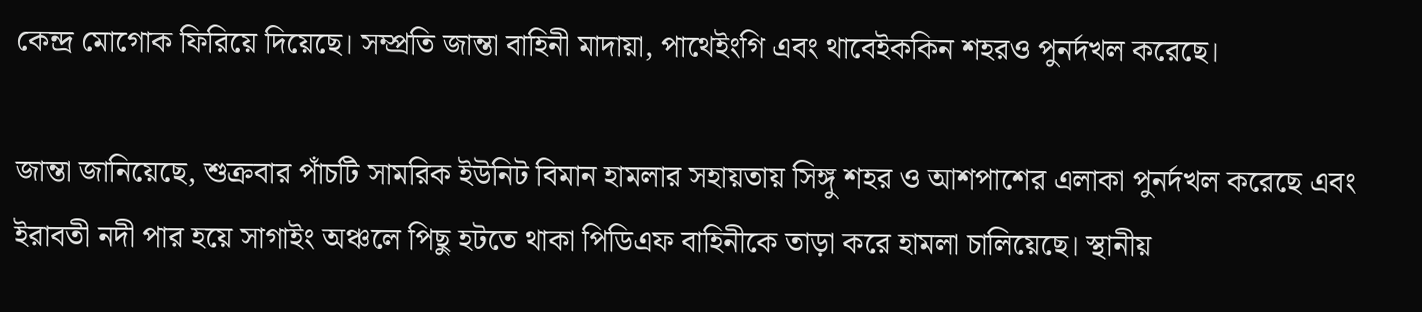কেন্দ্র মোগোক ফিরিয়ে দিয়েছে। সম্প্রতি জান্তা বাহিনী মাদায়া, পাথেইংগি এবং থাবেইককিন শহরও পুনর্দখল করেছে।

জান্তা জানিয়েছে, শুক্রবার পাঁচটি সামরিক ইউনিট বিমান হামলার সহায়তায় সিঙ্গু শহর ও আশপাশের এলাকা পুনর্দখল করেছে এবং ইরাবতী নদী পার হয়ে সাগাইং অঞ্চলে পিছু হটতে থাকা পিডিএফ বাহিনীকে তাড়া করে হামলা চালিয়েছে। স্থানীয়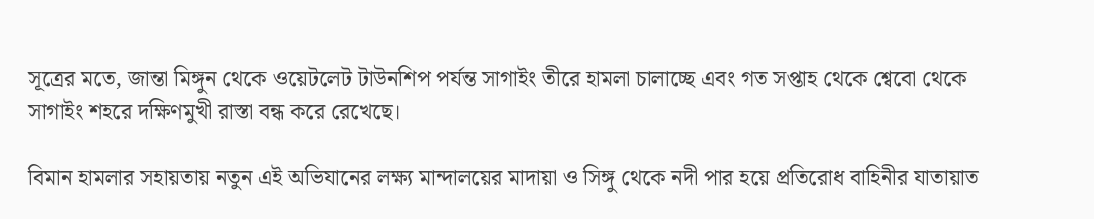সূত্রের মতে, জান্তা মিঙ্গুন থেকে ওয়েটলেট টাউনশিপ পর্যন্ত সাগাইং তীরে হামলা চালাচ্ছে এবং গত সপ্তাহ থেকে শ্বেবো থেকে সাগাইং শহরে দক্ষিণমুখী রাস্তা বন্ধ করে রেখেছে।

বিমান হামলার সহায়তায় নতুন এই অভিযানের লক্ষ্য মান্দালয়ের মাদায়া ও সিঙ্গু থেকে নদী পার হয়ে প্রতিরোধ বাহিনীর যাতায়াত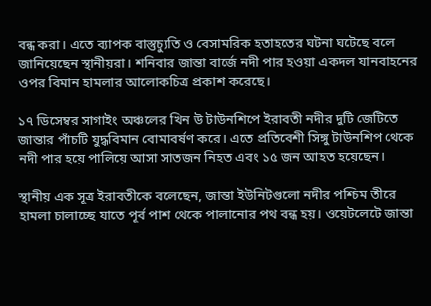বন্ধ করা। এতে ব্যাপক বাস্তুচ্যুতি ও বেসামরিক হতাহতের ঘটনা ঘটেছে বলে জানিয়েছেন স্থানীয়রা। শনিবার জান্তা বার্জে নদী পার হওয়া একদল যানবাহনের ওপর বিমান হামলার আলোকচিত্র প্রকাশ করেছে।

১৭ ডিসেম্বর সাগাইং অঞ্চলের খিন উ টাউনশিপে ইরাবতী নদীর দুটি জেটিতে জান্তার পাঁচটি যুদ্ধবিমান বোমাবর্ষণ করে। এতে প্রতিবেশী সিঙ্গু টাউনশিপ থেকে নদী পার হয়ে পালিয়ে আসা সাতজন নিহত এবং ১৫ জন আহত হয়েছেন।

স্থানীয় এক সূত্র ইরাবতীকে বলেছেন, জান্তা ইউনিটগুলো নদীর পশ্চিম তীরে হামলা চালাচ্ছে যাতে পূর্ব পাশ থেকে পালানোর পথ বন্ধ হয়। ওয়েটলেটে জান্তা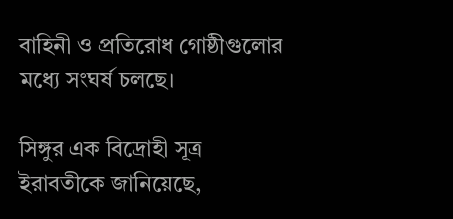বাহিনী ও প্রতিরোধ গোষ্ঠীগুলোর মধ্যে সংঘর্ষ চলছে।

সিঙ্গুর এক বিদ্রোহী সূত্র ইরাবতীকে জানিয়েছে,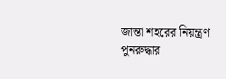জান্তা শহরের নিয়ন্ত্রণ পুনরুদ্ধার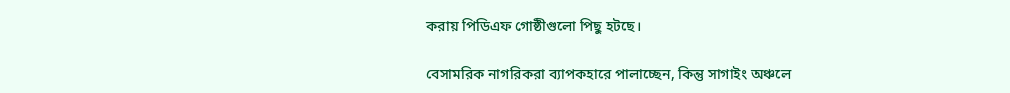করায় পিডিএফ গোষ্ঠীগুলো পিছু হটছে।

বেসামরিক নাগরিকরা ব্যাপকহারে পালাচ্ছেন, কিন্তু সাগাইং অঞ্চলে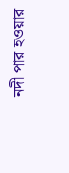নদী পার হওয়ার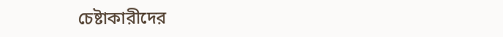চেষ্টাকারীদের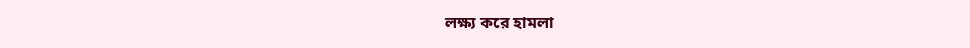লক্ষ্য করে হামলা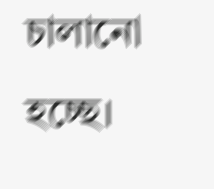চালানো হচ্ছে।